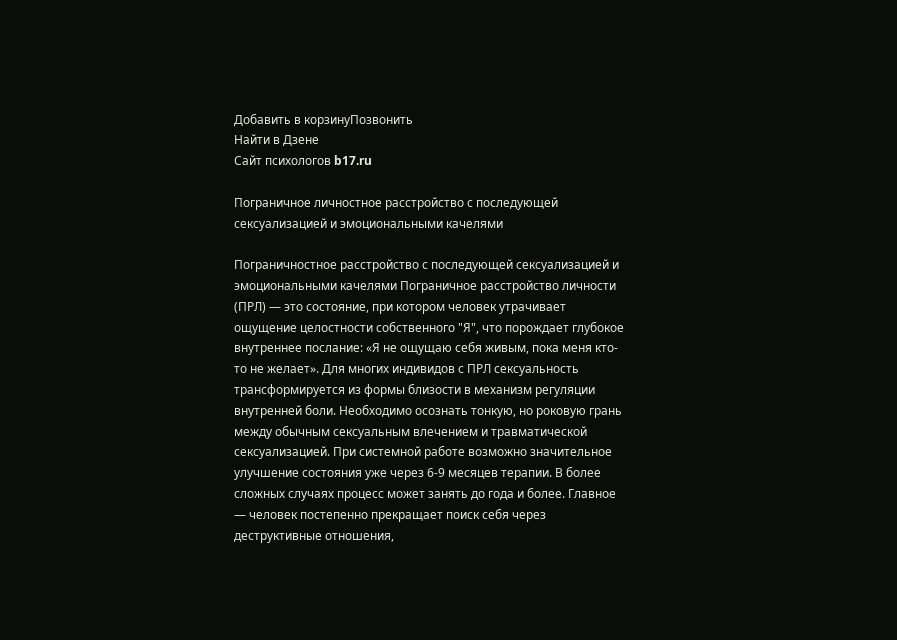Добавить в корзинуПозвонить
Найти в Дзене
Сайт психологов b17.ru

Пограничное личностное расстройство с последующей сексуализацией и эмоциональными качелями

Пограничностное расстройство с последующей сексуализацией и эмоциональными качелями Пограничное расстройство личности (ПРЛ) — это состояние, при котором человек утрачивает ощущение целостности собственного "Я", что порождает глубокое внутреннее послание: «Я не ощущаю себя живым, пока меня кто-то не желает». Для многих индивидов с ПРЛ сексуальность трансформируется из формы близости в механизм регуляции внутренней боли. Необходимо осознать тонкую, но роковую грань между обычным сексуальным влечением и травматической сексуализацией. При системной работе возможно значительное улучшение состояния уже через 6-9 месяцев терапии. В более сложных случаях процесс может занять до года и более. Главное — человек постепенно прекращает поиск себя через деструктивные отношения,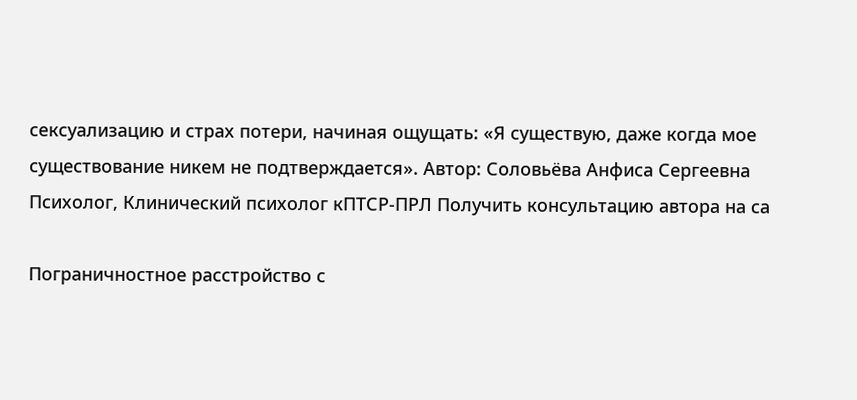сексуализацию и страх потери, начиная ощущать: «Я существую, даже когда мое существование никем не подтверждается». Автор: Соловьёва Анфиса Сергеевна
Психолог, Клинический психолог кПТСР-ПРЛ Получить консультацию автора на са

Пограничностное расстройство с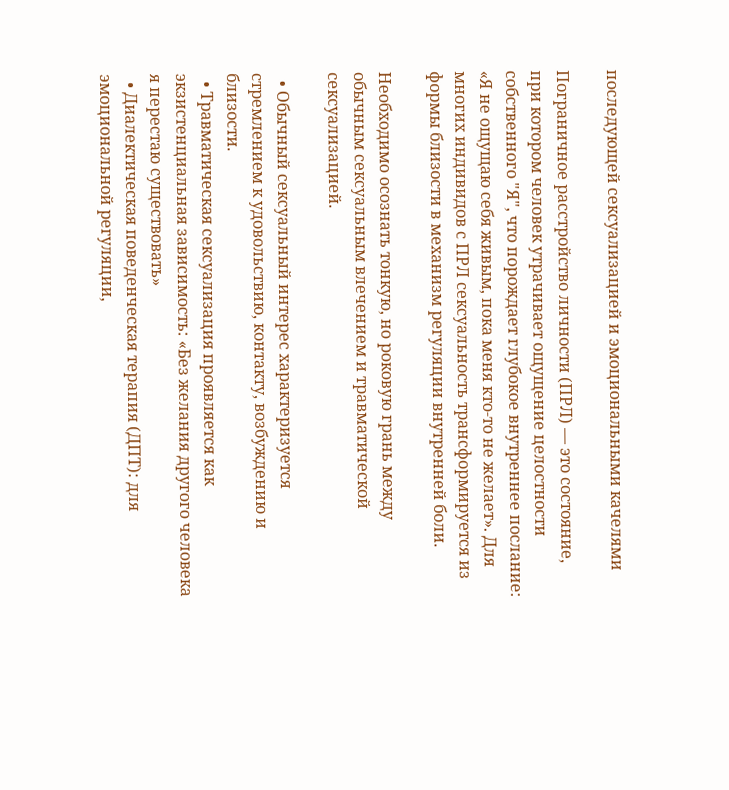последующей сексуализацией и эмоциональными качелями

Пограничное расстройство личности (ПРЛ) — это состояние, при котором человек утрачивает ощущение целостности собственного "Я", что порождает глубокое внутреннее послание: «Я не ощущаю себя живым, пока меня кто-то не желает». Для многих индивидов с ПРЛ сексуальность трансформируется из формы близости в механизм регуляции внутренней боли.

Необходимо осознать тонкую, но роковую грань между обычным сексуальным влечением и травматической сексуализацией.

  • Обычный сексуальный интерес характеризуется стремлением к удовольствию, контакту, возбуждению и близости.
  • Травматическая сексуализация проявляется как экзистенциальная зависимость: «Без желания другого человека я перестаю существовать»
  • Диалектическая поведенческая терапия (ДПТ): для эмоциональной регуляции,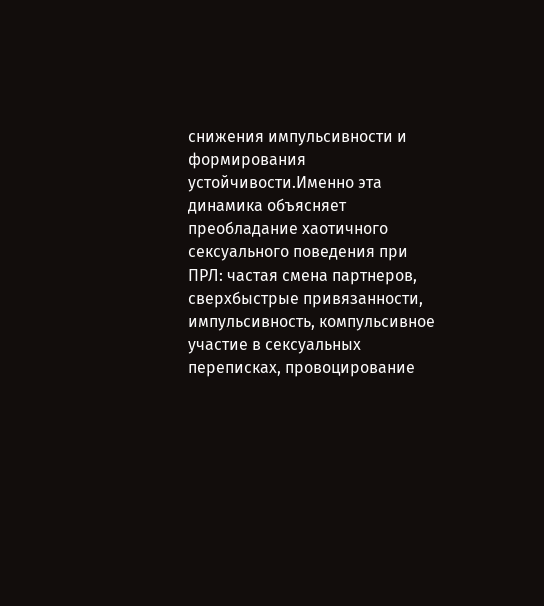снижения импульсивности и формирования устойчивости.Именно эта динамика объясняет преобладание хаотичного сексуального поведения при ПРЛ: частая смена партнеров, сверхбыстрые привязанности, импульсивность, компульсивное участие в сексуальных переписках, провоцирование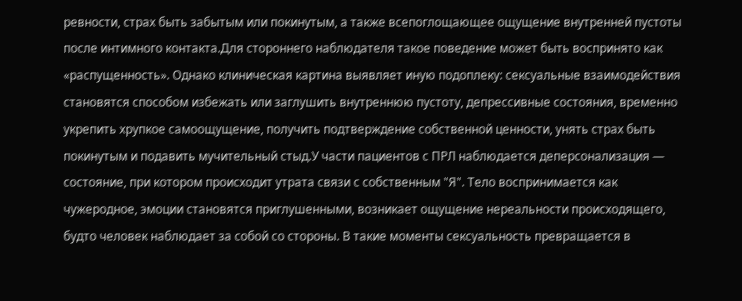ревности, страх быть забытым или покинутым, а также всепоглощающее ощущение внутренней пустоты после интимного контакта.Для стороннего наблюдателя такое поведение может быть воспринято как «распущенность». Однако клиническая картина выявляет иную подоплеку: сексуальные взаимодействия становятся способом избежать или заглушить внутреннюю пустоту, депрессивные состояния, временно укрепить хрупкое самоощущение, получить подтверждение собственной ценности, унять страх быть покинутым и подавить мучительный стыд.У части пациентов с ПРЛ наблюдается деперсонализация — состояние, при котором происходит утрата связи с собственным "Я". Тело воспринимается как чужеродное, эмоции становятся приглушенными, возникает ощущение нереальности происходящего, будто человек наблюдает за собой со стороны. В такие моменты сексуальность превращается в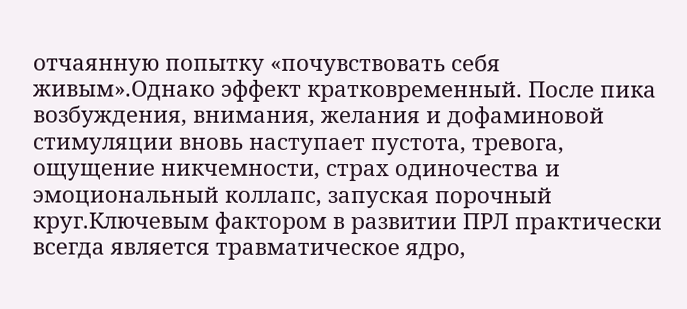отчаянную попытку «почувствовать себя живым».Однако эффект кратковременный. После пика возбуждения, внимания, желания и дофаминовой стимуляции вновь наступает пустота, тревога, ощущение никчемности, страх одиночества и эмоциональный коллапс, запуская порочный круг.Ключевым фактором в развитии ПРЛ практически всегда является травматическое ядро,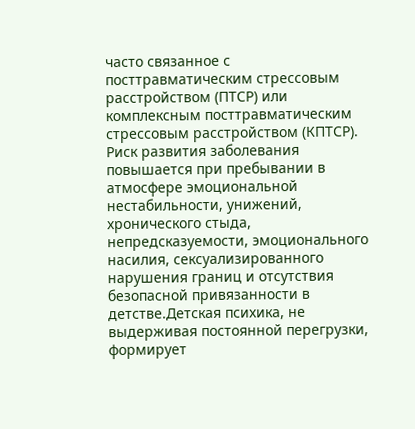часто связанное с посттравматическим стрессовым расстройством (ПТСР) или комплексным посттравматическим стрессовым расстройством (КПТСР). Риск развития заболевания повышается при пребывании в атмосфере эмоциональной нестабильности, унижений, хронического стыда, непредсказуемости, эмоционального насилия, сексуализированного нарушения границ и отсутствия безопасной привязанности в детстве.Детская психика, не выдерживая постоянной перегрузки, формирует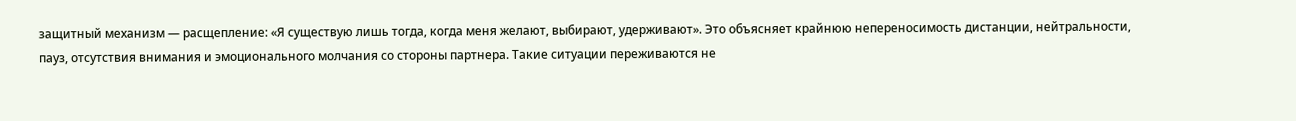защитный механизм — расщепление: «Я существую лишь тогда, когда меня желают, выбирают, удерживают». Это объясняет крайнюю непереносимость дистанции, нейтральности, пауз, отсутствия внимания и эмоционального молчания со стороны партнера. Такие ситуации переживаются не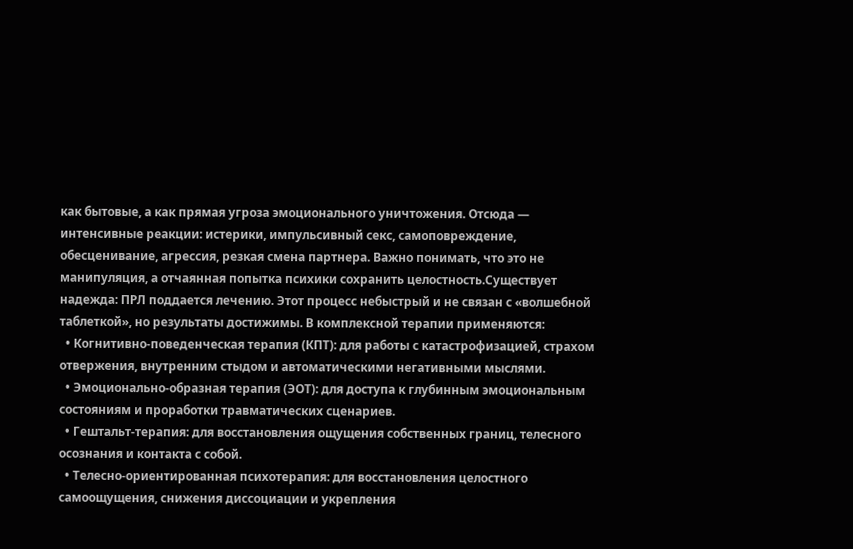как бытовые, а как прямая угроза эмоционального уничтожения. Отсюда — интенсивные реакции: истерики, импульсивный секс, самоповреждение, обесценивание, агрессия, резкая смена партнера. Важно понимать, что это не манипуляция, а отчаянная попытка психики сохранить целостность.Существует надежда: ПРЛ поддается лечению. Этот процесс небыстрый и не связан с «волшебной таблеткой», но результаты достижимы. В комплексной терапии применяются:
  • Когнитивно-поведенческая терапия (КПТ): для работы с катастрофизацией, страхом отвержения, внутренним стыдом и автоматическими негативными мыслями.
  • Эмоционально-образная терапия (ЭОТ): для доступа к глубинным эмоциональным состояниям и проработки травматических сценариев.
  • Гештальт-терапия: для восстановления ощущения собственных границ, телесного осознания и контакта с собой.
  • Телесно-ориентированная психотерапия: для восстановления целостного самоощущения, снижения диссоциации и укрепления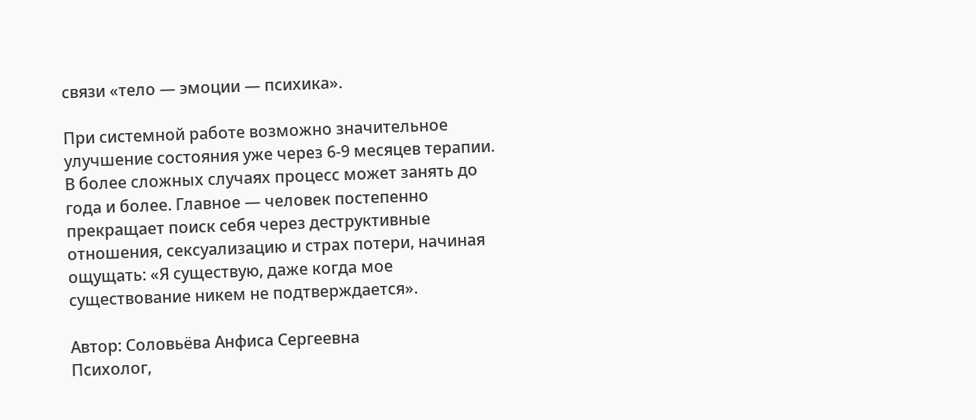связи «тело — эмоции — психика».

При системной работе возможно значительное улучшение состояния уже через 6-9 месяцев терапии. В более сложных случаях процесс может занять до года и более. Главное — человек постепенно прекращает поиск себя через деструктивные отношения, сексуализацию и страх потери, начиная ощущать: «Я существую, даже когда мое существование никем не подтверждается».

Автор: Соловьёва Анфиса Сергеевна
Психолог,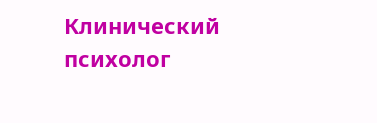Клинический психолог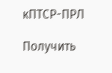кПТСР-ПРЛ

Получить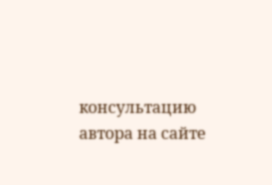консультацию автора на сайте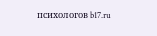психологов b17.ru